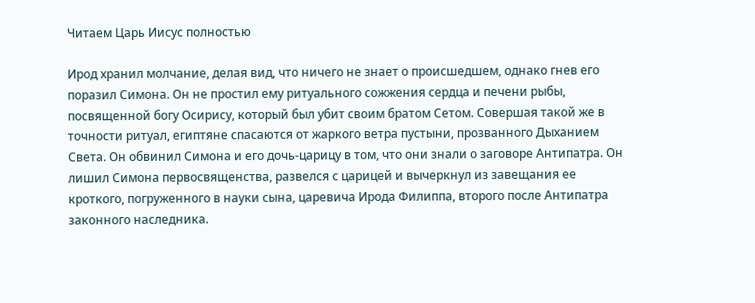Читаем Царь Иисус полностью

Ирод хранил молчание, делая вид, что ничего не знает о происшедшем, однако гнев его поразил Симона. Он не простил ему ритуального сожжения сердца и печени рыбы, посвященной богу Осирису, который был убит своим братом Сетом. Совершая такой же в точности ритуал, египтяне спасаются от жаркого ветра пустыни, прозванного Дыханием Света. Он обвинил Симона и его дочь-царицу в том, что они знали о заговоре Антипатра. Он лишил Симона первосвященства, развелся с царицей и вычеркнул из завещания ее кроткого, погруженного в науки сына, царевича Ирода Филиппа, второго после Антипатра законного наследника.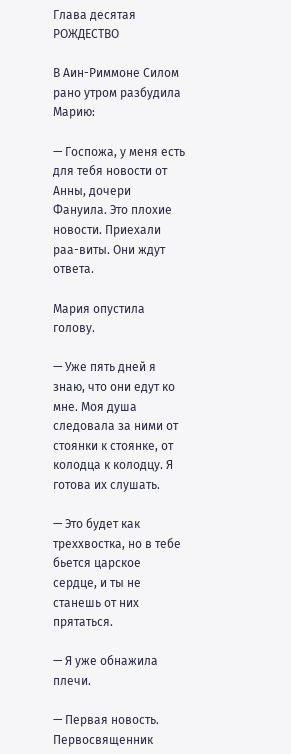Глава десятая РОЖДЕСТВО

В Аин-Риммоне Силом рано утром разбудила Марию:

— Госпожа, у меня есть для тебя новости от Анны, дочери Фануила. Это плохие новости. Приехали раа-виты. Они ждут ответа.

Мария опустила голову.

— Уже пять дней я знаю, что они едут ко мне. Моя душа следовала за ними от стоянки к стоянке, от колодца к колодцу. Я готова их слушать.

— Это будет как треххвостка, но в тебе бьется царское сердце, и ты не станешь от них прятаться.

— Я уже обнажила плечи.

— Первая новость. Первосвященник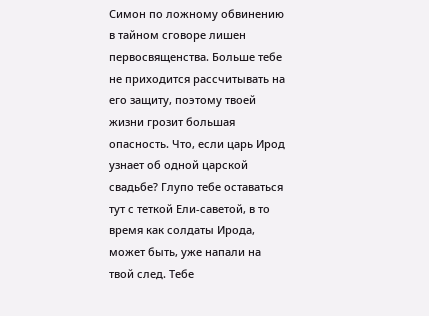Симон по ложному обвинению в тайном сговоре лишен первосвященства. Больше тебе не приходится рассчитывать на его защиту, поэтому твоей жизни грозит большая опасность. Что, если царь Ирод узнает об одной царской свадьбе? Глупо тебе оставаться тут с теткой Ели-саветой, в то время как солдаты Ирода, может быть, уже напали на твой след. Тебе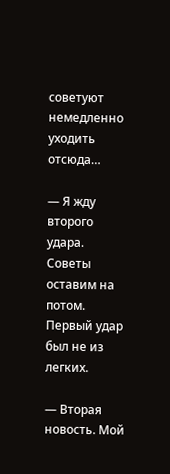советуют немедленно уходить отсюда…

— Я жду второго удара. Советы оставим на потом. Первый удар был не из легких.

— Вторая новость. Мой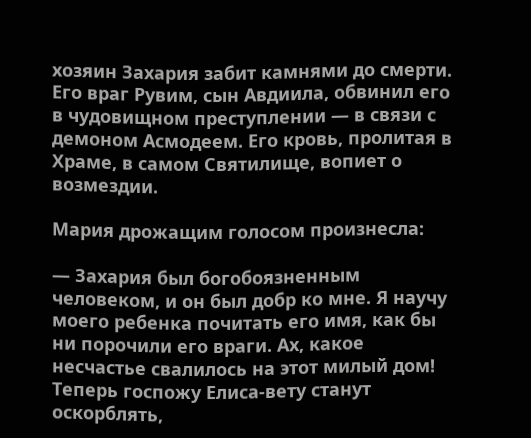хозяин Захария забит камнями до смерти. Его враг Рувим, сын Авдиила, обвинил его в чудовищном преступлении — в связи с демоном Асмодеем. Его кровь, пролитая в Храме, в самом Святилище, вопиет о возмездии.

Мария дрожащим голосом произнесла:

— Захария был богобоязненным человеком, и он был добр ко мне. Я научу моего ребенка почитать его имя, как бы ни порочили его враги. Ах, какое несчастье свалилось на этот милый дом! Теперь госпожу Елиса-вету станут оскорблять,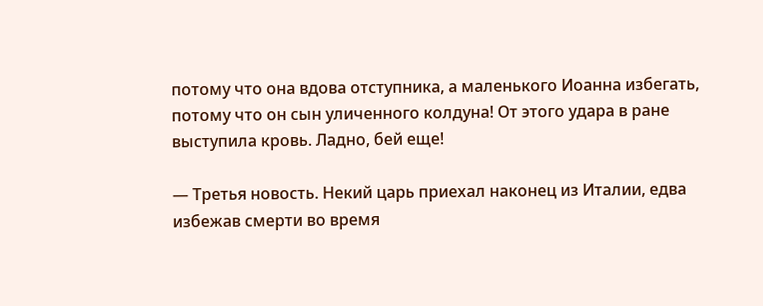потому что она вдова отступника, а маленького Иоанна избегать, потому что он сын уличенного колдуна! От этого удара в ране выступила кровь. Ладно, бей еще!

— Третья новость. Некий царь приехал наконец из Италии, едва избежав смерти во время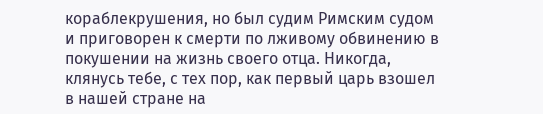кораблекрушения, но был судим Римским судом и приговорен к смерти по лживому обвинению в покушении на жизнь своего отца. Никогда, клянусь тебе, с тех пор, как первый царь взошел в нашей стране на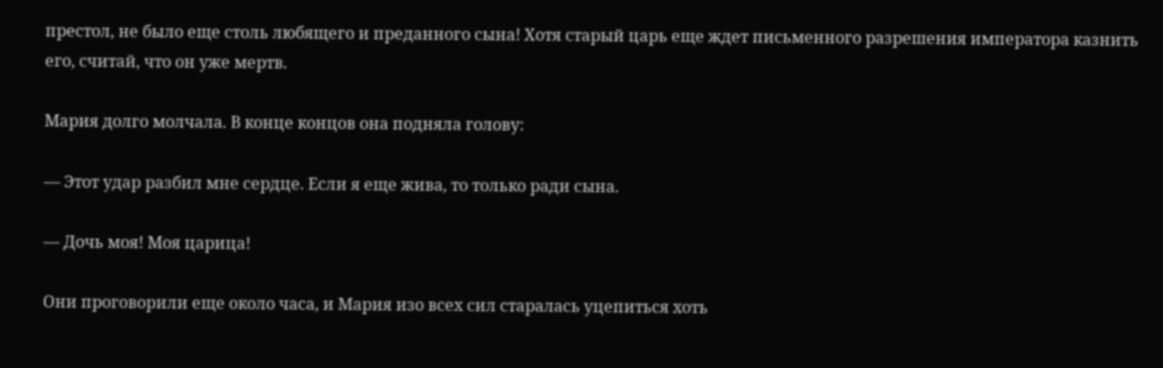престол, не было еще столь любящего и преданного сына! Хотя старый царь еще ждет письменного разрешения императора казнить его, считай, что он уже мертв.

Мария долго молчала. В конце концов она подняла голову:

— Этот удар разбил мне сердце. Если я еще жива, то только ради сына.

— Дочь моя! Моя царица!

Они проговорили еще около часа, и Мария изо всех сил старалась уцепиться хоть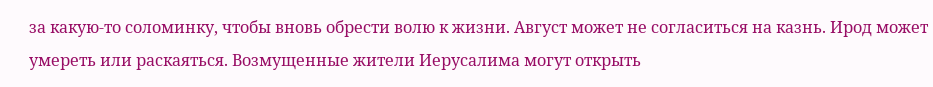за какую-то соломинку, чтобы вновь обрести волю к жизни. Август может не согласиться на казнь. Ирод может умереть или раскаяться. Возмущенные жители Иерусалима могут открыть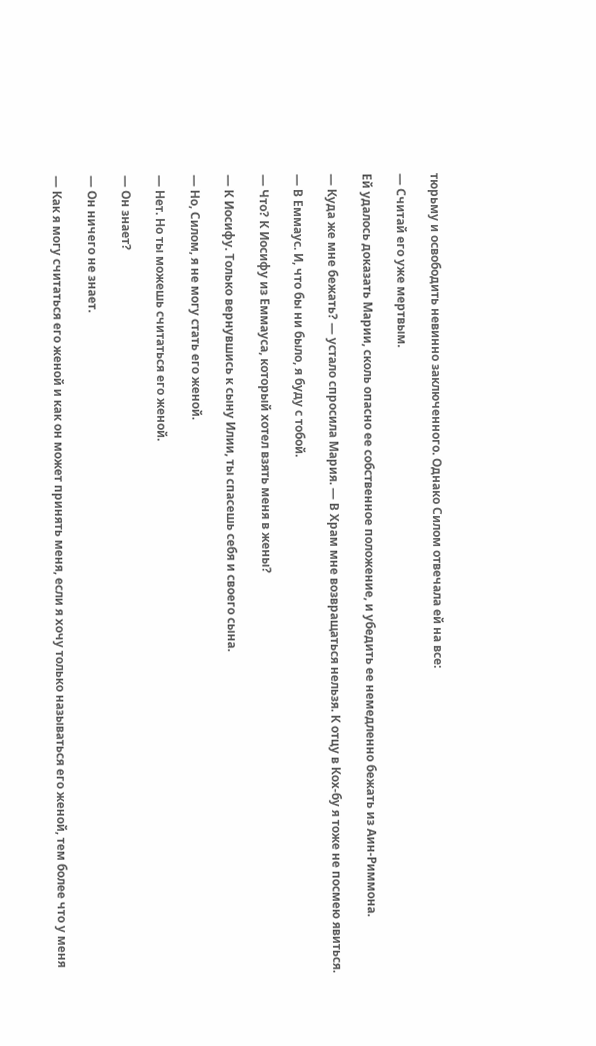тюрьму и освободить невинно заключенного. Однако Силом отвечала ей на все:

— Считай его уже мертвым.

Ей удалось доказать Марии, сколь опасно ее собственное положение, и убедить ее немедленно бежать из Аин-Риммона.

— Куда же мне бежать? — устало спросила Мария. — В Храм мне возвращаться нельзя. К отцу в Кох-бу я тоже не посмею явиться.

— В Еммаус. И, что бы ни было, я буду с тобой.

— Что? К Иосифу из Еммауса, который хотел взять меня в жены?

— К Иосифу. Только вернувшись к сыну Илии, ты спасешь себя и своего сына.

— Но, Силом, я не могу стать его женой.

— Нет. Но ты можешь считаться его женой.

— Он знает?

— Он ничего не знает.

— Как я могу считаться его женой и как он может принять меня, если я хочу только называться его женой, тем более что у меня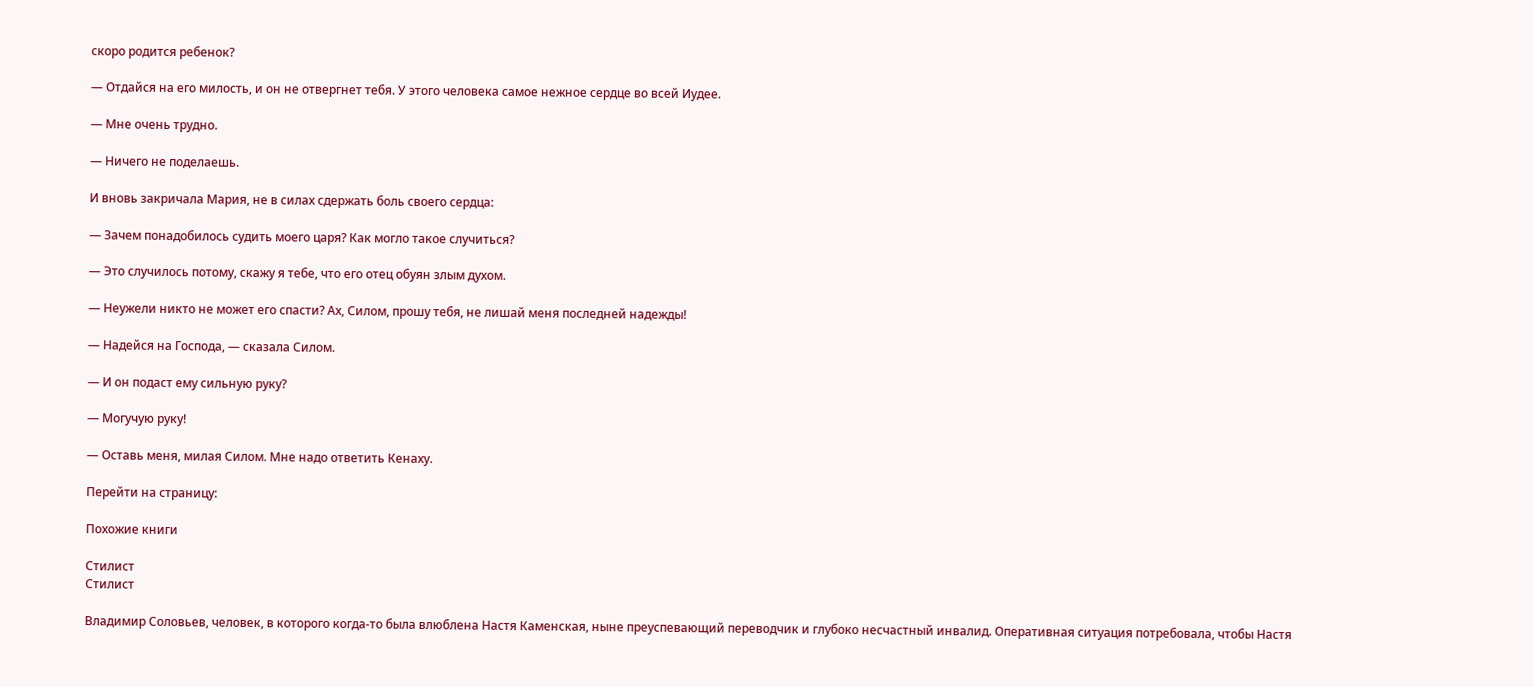скоро родится ребенок?

— Отдайся на его милость, и он не отвергнет тебя. У этого человека самое нежное сердце во всей Иудее.

— Мне очень трудно.

— Ничего не поделаешь.

И вновь закричала Мария, не в силах сдержать боль своего сердца:

— Зачем понадобилось судить моего царя? Как могло такое случиться?

— Это случилось потому, скажу я тебе, что его отец обуян злым духом.

— Неужели никто не может его спасти? Ах, Силом, прошу тебя, не лишай меня последней надежды!

— Надейся на Господа, — сказала Силом.

— И он подаст ему сильную руку?

— Могучую руку!

— Оставь меня, милая Силом. Мне надо ответить Кенаху.

Перейти на страницу:

Похожие книги

Стилист
Стилист

Владимир Соловьев, человек, в которого когда-то была влюблена Настя Каменская, ныне преуспевающий переводчик и глубоко несчастный инвалид. Оперативная ситуация потребовала, чтобы Настя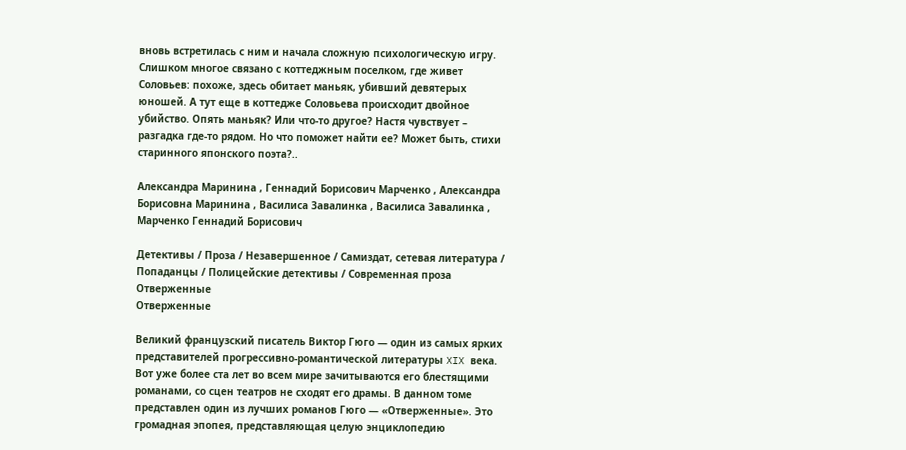вновь встретилась с ним и начала сложную психологическую игру. Слишком многое связано с коттеджным поселком, где живет Соловьев: похоже, здесь обитает маньяк, убивший девятерых юношей. А тут еще в коттедже Соловьева происходит двойное убийство. Опять маньяк? Или что-то другое? Настя чувствует – разгадка где-то рядом. Но что поможет найти ее? Может быть, стихи старинного японского поэта?..

Александра Маринина , Геннадий Борисович Марченко , Александра Борисовна Маринина , Василиса Завалинка , Василиса Завалинка , Марченко Геннадий Борисович

Детективы / Проза / Незавершенное / Самиздат, сетевая литература / Попаданцы / Полицейские детективы / Современная проза
Отверженные
Отверженные

Великий французский писатель Виктор Гюго — один из самых ярких представителей прогрессивно-романтической литературы XIX века. Вот уже более ста лет во всем мире зачитываются его блестящими романами, со сцен театров не сходят его драмы. В данном томе представлен один из лучших романов Гюго — «Отверженные». Это громадная эпопея, представляющая целую энциклопедию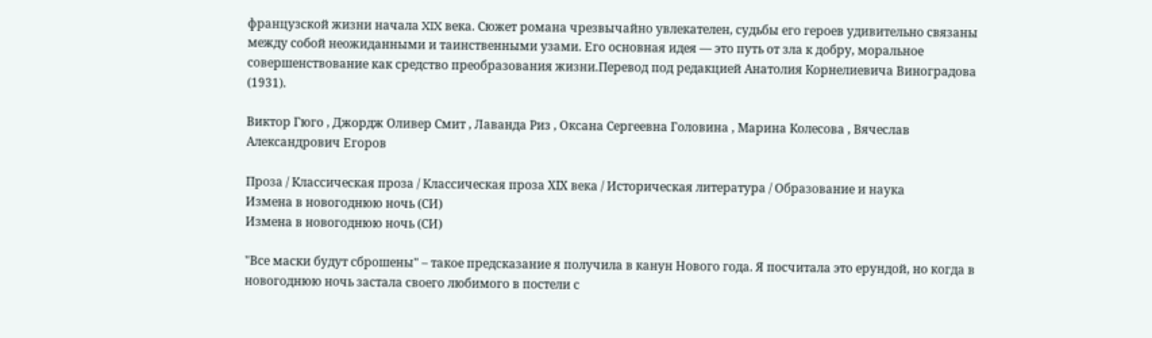французской жизни начала XIX века. Сюжет романа чрезвычайно увлекателен, судьбы его героев удивительно связаны между собой неожиданными и таинственными узами. Его основная идея — это путь от зла к добру, моральное совершенствование как средство преобразования жизни.Перевод под редакцией Анатолия Корнелиевича Виноградова (1931).

Виктор Гюго , Джордж Оливер Смит , Лаванда Риз , Оксана Сергеевна Головина , Марина Колесова , Вячеслав Александрович Егоров

Проза / Классическая проза / Классическая проза ХIX века / Историческая литература / Образование и наука
Измена в новогоднюю ночь (СИ)
Измена в новогоднюю ночь (СИ)

"Все маски будут сброшены" – такое предсказание я получила в канун Нового года. Я посчитала это ерундой, но когда в новогоднюю ночь застала своего любимого в постели с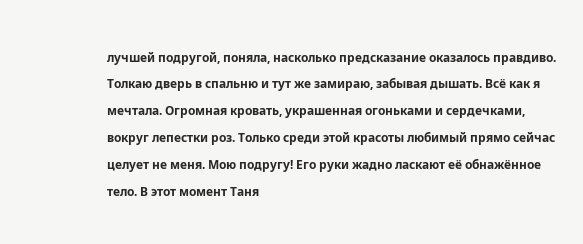лучшей подругой, поняла, насколько предсказание оказалось правдиво. Толкаю дверь в спальню и тут же замираю, забывая дышать. Всё как я мечтала. Огромная кровать, украшенная огоньками и сердечками, вокруг лепестки роз. Только среди этой красоты любимый прямо сейчас целует не меня. Мою подругу! Его руки жадно ласкают её обнажённое тело. В этот момент Таня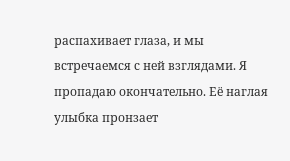распахивает глаза, и мы встречаемся с ней взглядами. Я пропадаю окончательно. Её наглая улыбка пронзает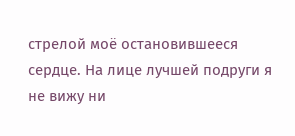стрелой моё остановившееся сердце. На лице лучшей подруги я не вижу ни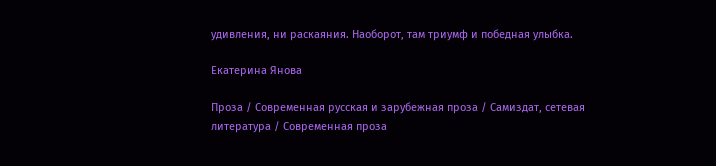удивления, ни раскаяния. Наоборот, там триумф и победная улыбка.

Екатерина Янова

Проза / Современная русская и зарубежная проза / Самиздат, сетевая литература / Современная проза